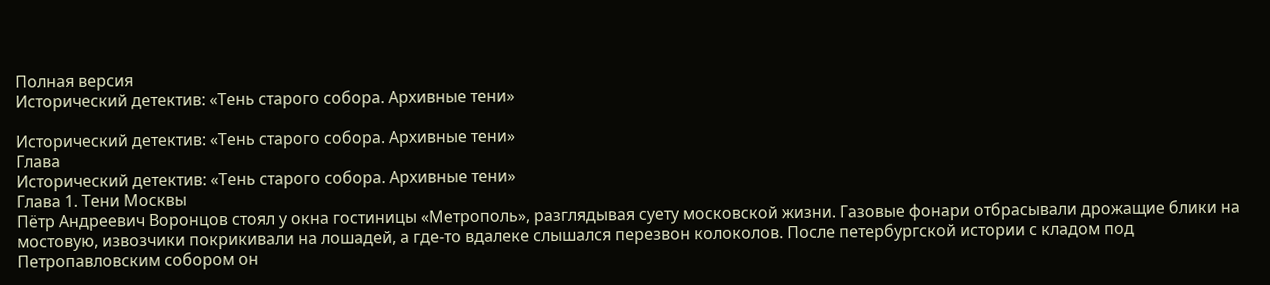Полная версия
Исторический детектив: «Тень старого собора. Архивные тени»

Исторический детектив: «Тень старого собора. Архивные тени»
Глава
Исторический детектив: «Тень старого собора. Архивные тени»
Глава 1. Тени Москвы
Пётр Андреевич Воронцов стоял у окна гостиницы «Метрополь», разглядывая суету московской жизни. Газовые фонари отбрасывали дрожащие блики на мостовую, извозчики покрикивали на лошадей, а где‑то вдалеке слышался перезвон колоколов. После петербургской истории с кладом под Петропавловским собором он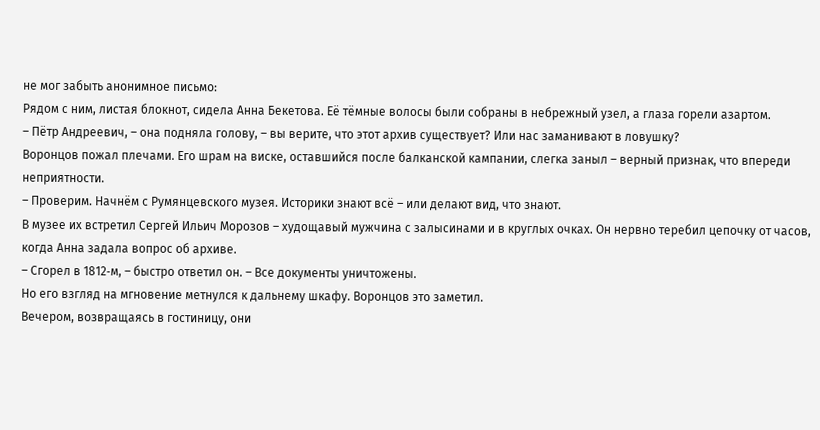не мог забыть анонимное письмо:
Рядом с ним, листая блокнот, сидела Анна Бекетова. Её тёмные волосы были собраны в небрежный узел, а глаза горели азартом.
– Пётр Андреевич, – она подняла голову, – вы верите, что этот архив существует? Или нас заманивают в ловушку?
Воронцов пожал плечами. Его шрам на виске, оставшийся после балканской кампании, слегка заныл – верный признак, что впереди неприятности.
– Проверим. Начнём с Румянцевского музея. Историки знают всё – или делают вид, что знают.
В музее их встретил Сергей Ильич Морозов – худощавый мужчина с залысинами и в круглых очках. Он нервно теребил цепочку от часов, когда Анна задала вопрос об архиве.
– Сгорел в 1812‑м, – быстро ответил он. – Все документы уничтожены.
Но его взгляд на мгновение метнулся к дальнему шкафу. Воронцов это заметил.
Вечером, возвращаясь в гостиницу, они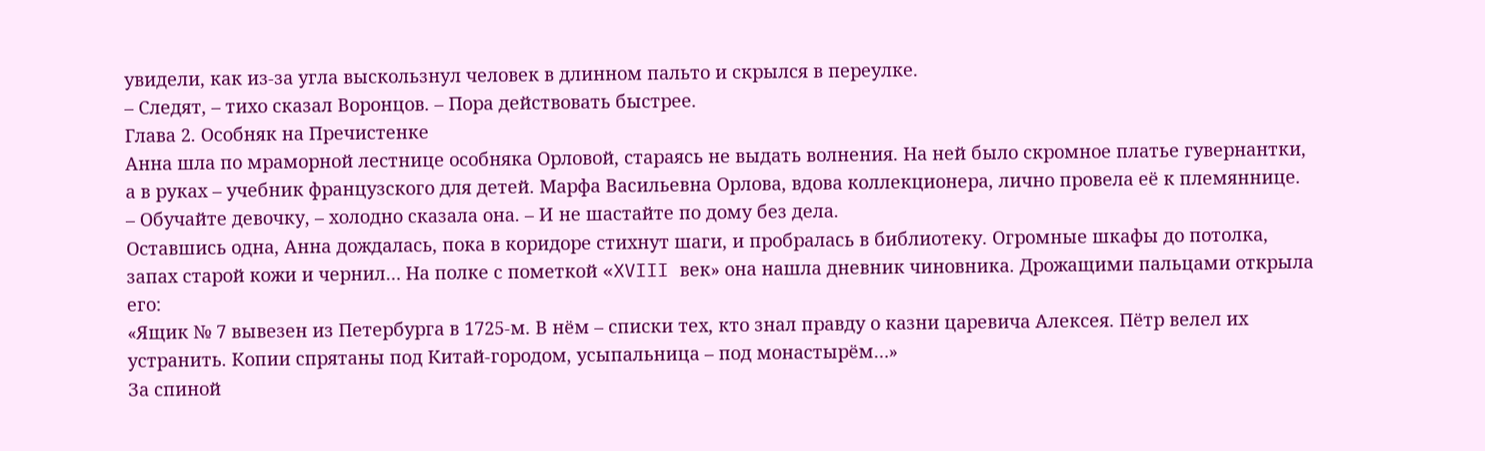увидели, как из‑за угла выскользнул человек в длинном пальто и скрылся в переулке.
– Следят, – тихо сказал Воронцов. – Пора действовать быстрее.
Глава 2. Особняк на Пречистенке
Анна шла по мраморной лестнице особняка Орловой, стараясь не выдать волнения. На ней было скромное платье гувернантки, а в руках – учебник французского для детей. Марфа Васильевна Орлова, вдова коллекционера, лично провела её к племяннице.
– Обучайте девочку, – холодно сказала она. – И не шастайте по дому без дела.
Оставшись одна, Анна дождалась, пока в коридоре стихнут шаги, и пробралась в библиотеку. Огромные шкафы до потолка, запах старой кожи и чернил… На полке с пометкой «XVIII век» она нашла дневник чиновника. Дрожащими пальцами открыла его:
«Ящик № 7 вывезен из Петербурга в 1725‑м. В нём – списки тех, кто знал правду о казни царевича Алексея. Пётр велел их устранить. Копии спрятаны под Китай‑городом, усыпальница – под монастырём…»
За спиной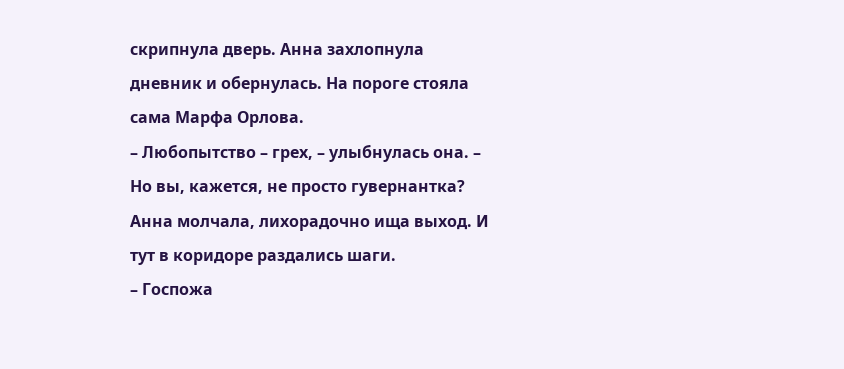скрипнула дверь. Анна захлопнула дневник и обернулась. На пороге стояла сама Марфа Орлова.
– Любопытство – грех, – улыбнулась она. – Но вы, кажется, не просто гувернантка?
Анна молчала, лихорадочно ища выход. И тут в коридоре раздались шаги.
– Госпожа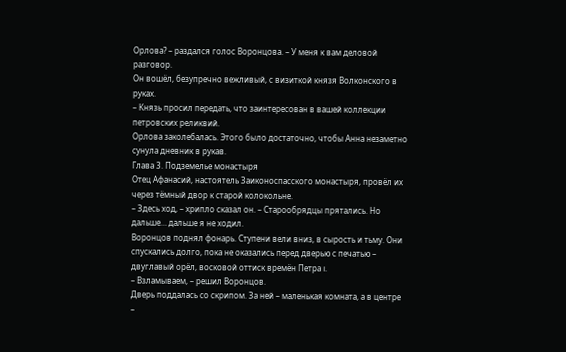Орлова? – раздался голос Воронцова. – У меня к вам деловой разговор.
Он вошёл, безупречно вежливый, с визиткой князя Волконского в руках.
– Князь просил передать, что заинтересован в вашей коллекции петровских реликвий.
Орлова заколебалась. Этого было достаточно, чтобы Анна незаметно сунула дневник в рукав.
Глава 3. Подземелье монастыря
Отец Афанасий, настоятель Заиконоспасского монастыря, провёл их через тёмный двор к старой колокольне.
– Здесь ход, – хрипло сказал он. – Старообрядцы прятались. Но дальше… дальше я не ходил.
Воронцов поднял фонарь. Ступени вели вниз, в сырость и тьму. Они спускались долго, пока не оказались перед дверью с печатью – двуглавый орёл, восковой оттиск времён Петра I.
– Взламываем, – решил Воронцов.
Дверь поддалась со скрипом. За ней – маленькая комната, а в центре –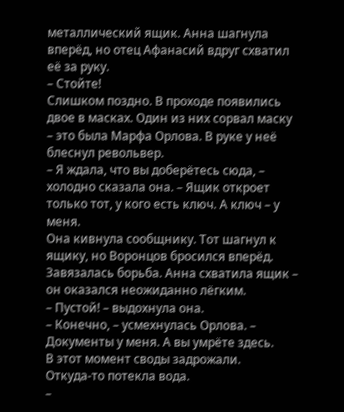металлический ящик. Анна шагнула вперёд, но отец Афанасий вдруг схватил её за руку.
– Стойте!
Слишком поздно. В проходе появились двое в масках. Один из них сорвал маску – это была Марфа Орлова. В руке у неё блеснул револьвер.
– Я ждала, что вы доберётесь сюда, – холодно сказала она. – Ящик откроет только тот, у кого есть ключ. А ключ – у меня.
Она кивнула сообщнику. Тот шагнул к ящику, но Воронцов бросился вперёд. Завязалась борьба. Анна схватила ящик – он оказался неожиданно лёгким.
– Пустой! – выдохнула она.
– Конечно, – усмехнулась Орлова. – Документы у меня. А вы умрёте здесь.
В этот момент своды задрожали. Откуда‑то потекла вода.
–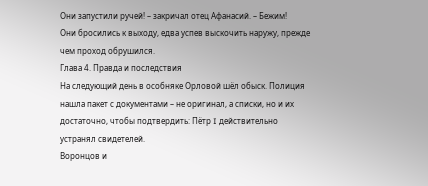Они запустили ручей! – закричал отец Афанасий. – Бежим!
Они бросились к выходу, едва успев выскочить наружу, прежде чем проход обрушился.
Глава 4. Правда и последствия
На следующий день в особняке Орловой шёл обыск. Полиция нашла пакет с документами – не оригинал, а списки, но и их достаточно, чтобы подтвердить: Пётр I действительно устранял свидетелей.
Воронцов и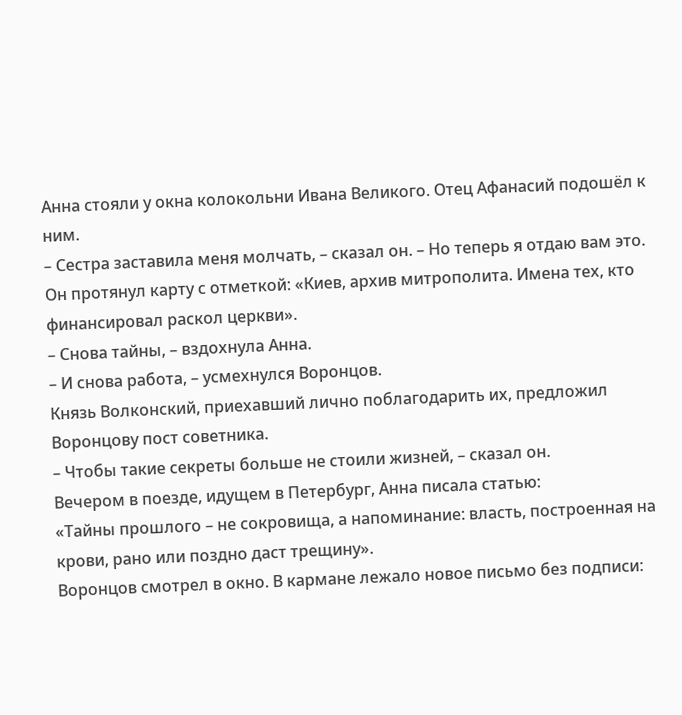Анна стояли у окна колокольни Ивана Великого. Отец Афанасий подошёл к ним.
– Сестра заставила меня молчать, – сказал он. – Но теперь я отдаю вам это.
Он протянул карту с отметкой: «Киев, архив митрополита. Имена тех, кто финансировал раскол церкви».
– Снова тайны, – вздохнула Анна.
– И снова работа, – усмехнулся Воронцов.
Князь Волконский, приехавший лично поблагодарить их, предложил Воронцову пост советника.
– Чтобы такие секреты больше не стоили жизней, – сказал он.
Вечером в поезде, идущем в Петербург, Анна писала статью:
«Тайны прошлого – не сокровища, а напоминание: власть, построенная на крови, рано или поздно даст трещину».
Воронцов смотрел в окно. В кармане лежало новое письмо без подписи: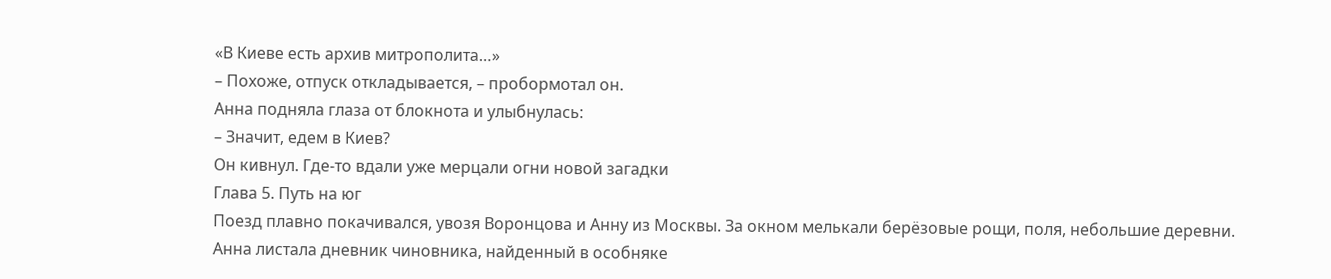«В Киеве есть архив митрополита…»
– Похоже, отпуск откладывается, – пробормотал он.
Анна подняла глаза от блокнота и улыбнулась:
– Значит, едем в Киев?
Он кивнул. Где‑то вдали уже мерцали огни новой загадки
Глава 5. Путь на юг
Поезд плавно покачивался, увозя Воронцова и Анну из Москвы. За окном мелькали берёзовые рощи, поля, небольшие деревни. Анна листала дневник чиновника, найденный в особняке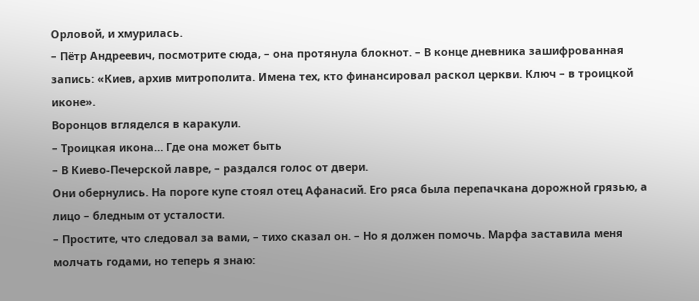Орловой, и хмурилась.
– Пётр Андреевич, посмотрите сюда, – она протянула блокнот. – В конце дневника зашифрованная запись: «Киев, архив митрополита. Имена тех, кто финансировал раскол церкви. Ключ – в троицкой иконе».
Воронцов вгляделся в каракули.
– Троицкая икона… Где она может быть
– В Киево‑Печерской лавре, – раздался голос от двери.
Они обернулись. На пороге купе стоял отец Афанасий. Его ряса была перепачкана дорожной грязью, а лицо – бледным от усталости.
– Простите, что следовал за вами, – тихо сказал он. – Но я должен помочь. Марфа заставила меня молчать годами, но теперь я знаю: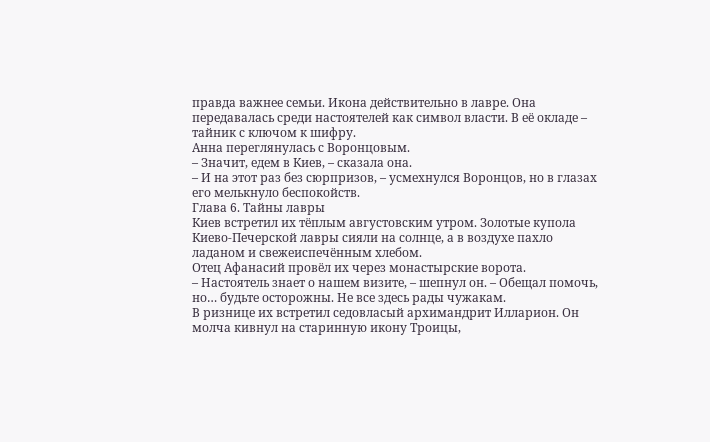правда важнее семьи. Икона действительно в лавре. Она передавалась среди настоятелей как символ власти. В её окладе – тайник с ключом к шифру.
Анна переглянулась с Воронцовым.
– Значит, едем в Киев, – сказала она.
– И на этот раз без сюрпризов, – усмехнулся Воронцов, но в глазах его мелькнуло беспокойств.
Глава 6. Тайны лавры
Киев встретил их тёплым августовским утром. Золотые купола Киево‑Печерской лавры сияли на солнце, а в воздухе пахло ладаном и свежеиспечённым хлебом.
Отец Афанасий провёл их через монастырские ворота.
– Настоятель знает о нашем визите, – шепнул он. – Обещал помочь, но… будьте осторожны. Не все здесь рады чужакам.
В ризнице их встретил седовласый архимандрит Илларион. Он молча кивнул на старинную икону Троицы,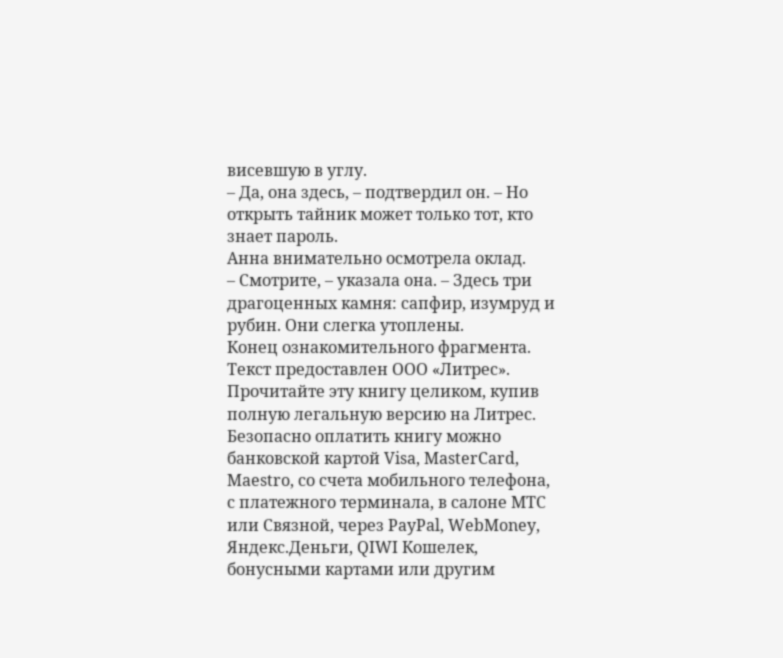висевшую в углу.
– Да, она здесь, – подтвердил он. – Но открыть тайник может только тот, кто знает пароль.
Анна внимательно осмотрела оклад.
– Смотрите, – указала она. – Здесь три драгоценных камня: сапфир, изумруд и рубин. Они слегка утоплены.
Конец ознакомительного фрагмента.
Текст предоставлен ООО «Литрес».
Прочитайте эту книгу целиком, купив полную легальную версию на Литрес.
Безопасно оплатить книгу можно банковской картой Visa, MasterCard, Maestro, со счета мобильного телефона, с платежного терминала, в салоне МТС или Связной, через PayPal, WebMoney, Яндекс.Деньги, QIWI Кошелек, бонусными картами или другим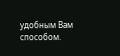удобным Вам способом.